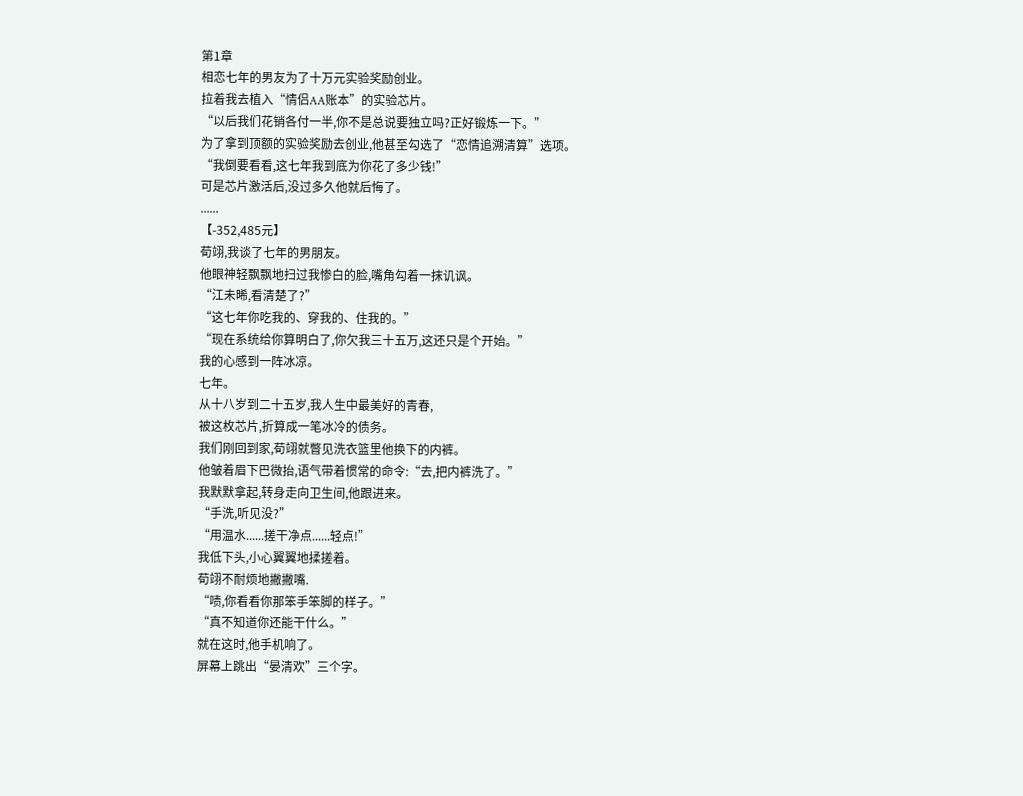第1章
相恋七年的男友为了十万元实验奖励创业。
拉着我去植入“情侣AA账本”的实验芯片。
“以后我们花销各付一半,你不是总说要独立吗?正好锻炼一下。”
为了拿到顶额的实验奖励去创业,他甚至勾选了“恋情追溯清算”选项。
“我倒要看看,这七年我到底为你花了多少钱!”
可是芯片激活后,没过多久他就后悔了。
......
【-352,485元】
荀翊,我谈了七年的男朋友。
他眼神轻飘飘地扫过我惨白的脸,嘴角勾着一抹讥讽。
“江未晞,看清楚了?”
“这七年你吃我的、穿我的、住我的。”
“现在系统给你算明白了,你欠我三十五万,这还只是个开始。”
我的心感到一阵冰凉。
七年。
从十八岁到二十五岁,我人生中最美好的青春,
被这枚芯片,折算成一笔冰冷的债务。
我们刚回到家,荀翊就瞥见洗衣篮里他换下的内裤。
他皱着眉下巴微抬,语气带着惯常的命令:“去,把内裤洗了。”
我默默拿起,转身走向卫生间,他跟进来。
“手洗,听见没?”
“用温水......搓干净点......轻点!”
我低下头,小心翼翼地揉搓着。
荀翊不耐烦地撇撇嘴.
“啧,你看看你那笨手笨脚的样子。”
“真不知道你还能干什么。”
就在这时,他手机响了。
屏幕上跳出“晏清欢”三个字。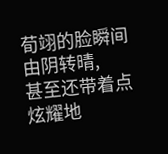荀翊的脸瞬间由阴转晴,
甚至还带着点炫耀地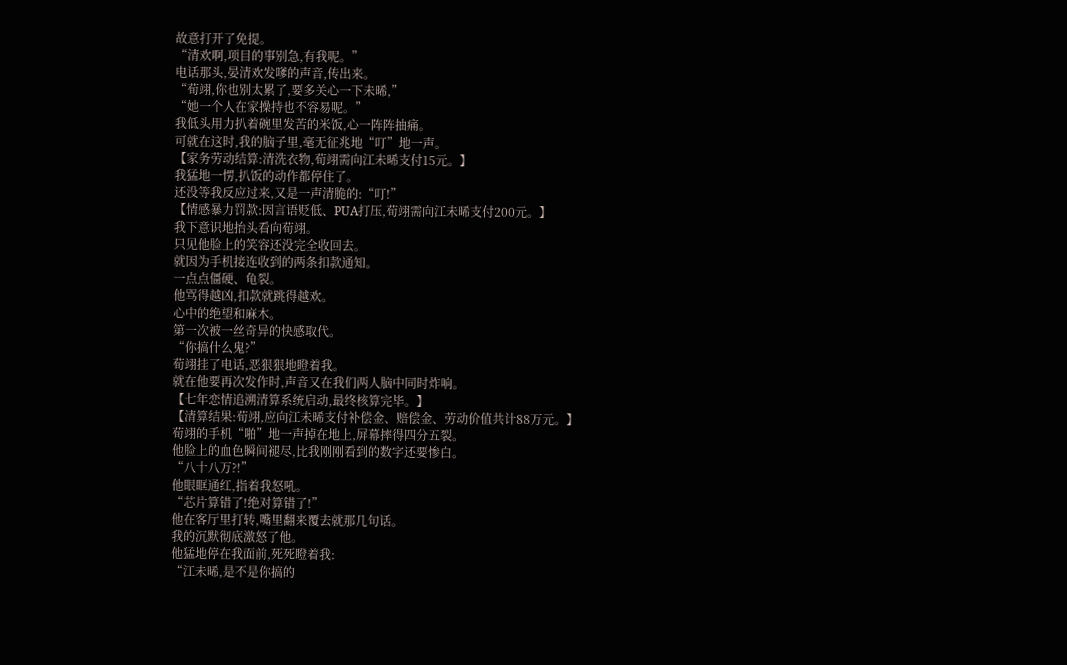故意打开了免提。
“清欢啊,项目的事别急,有我呢。”
电话那头,晏清欢发嗲的声音,传出来。
“荀翊,你也别太累了,要多关心一下未晞,”
“她一个人在家操持也不容易呢。”
我低头用力扒着碗里发苦的米饭,心一阵阵抽痛。
可就在这时,我的脑子里,毫无征兆地“叮”地一声。
【家务劳动结算:清洗衣物,荀翊需向江未晞支付15元。】
我猛地一愣,扒饭的动作都停住了。
还没等我反应过来,又是一声清脆的:“叮!”
【情感暴力罚款:因言语贬低、PUA打压,荀翊需向江未晞支付200元。】
我下意识地抬头看向荀翊。
只见他脸上的笑容还没完全收回去。
就因为手机接连收到的两条扣款通知。
一点点僵硬、龟裂。
他骂得越凶,扣款就跳得越欢。
心中的绝望和麻木。
第一次被一丝奇异的快感取代。
“你搞什么鬼?”
荀翊挂了电话,恶狠狠地瞪着我。
就在他要再次发作时,声音又在我们两人脑中同时炸响。
【七年恋情追溯清算系统启动,最终核算完毕。】
【清算结果:荀翊,应向江未晞支付补偿金、赔偿金、劳动价值共计88万元。】
荀翊的手机“啪”地一声掉在地上,屏幕摔得四分五裂。
他脸上的血色瞬间褪尽,比我刚刚看到的数字还要惨白。
“八十八万?!”
他眼眶通红,指着我怒吼。
“芯片算错了!绝对算错了!”
他在客厅里打转,嘴里翻来覆去就那几句话。
我的沉默彻底激怒了他。
他猛地停在我面前,死死瞪着我:
“江未晞,是不是你搞的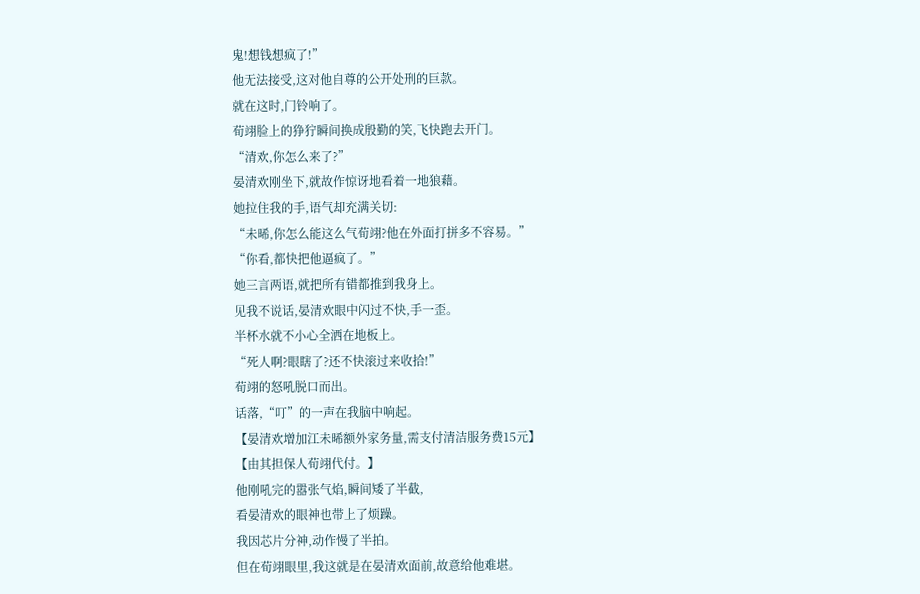鬼!想钱想疯了!”
他无法接受,这对他自尊的公开处刑的巨款。
就在这时,门铃响了。
荀翊脸上的狰狞瞬间换成殷勤的笑,飞快跑去开门。
“清欢,你怎么来了?”
晏清欢刚坐下,就故作惊讶地看着一地狼藉。
她拉住我的手,语气却充满关切:
“未晞,你怎么能这么气荀翊?他在外面打拼多不容易。”
“你看,都快把他逼疯了。”
她三言两语,就把所有错都推到我身上。
见我不说话,晏清欢眼中闪过不快,手一歪。
半杯水就不小心全洒在地板上。
“死人啊?眼瞎了?还不快滚过来收拾!”
荀翊的怒吼脱口而出。
话落,“叮”的一声在我脑中响起。
【晏清欢增加江未晞额外家务量,需支付清洁服务费15元】
【由其担保人荀翊代付。】
他刚吼完的嚣张气焰,瞬间矮了半截,
看晏清欢的眼神也带上了烦躁。
我因芯片分神,动作慢了半拍。
但在荀翊眼里,我这就是在晏清欢面前,故意给他难堪。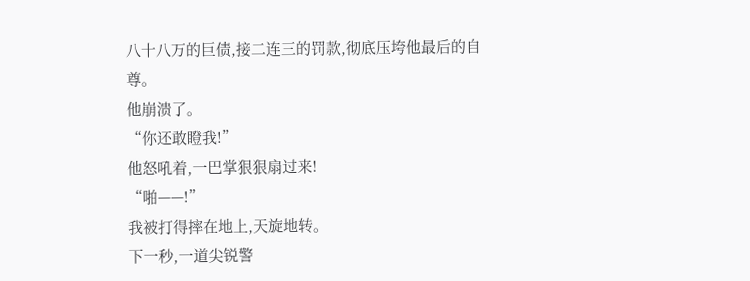八十八万的巨债,接二连三的罚款,彻底压垮他最后的自尊。
他崩溃了。
“你还敢瞪我!”
他怒吼着,一巴掌狠狠扇过来!
“啪——!”
我被打得摔在地上,天旋地转。
下一秒,一道尖锐警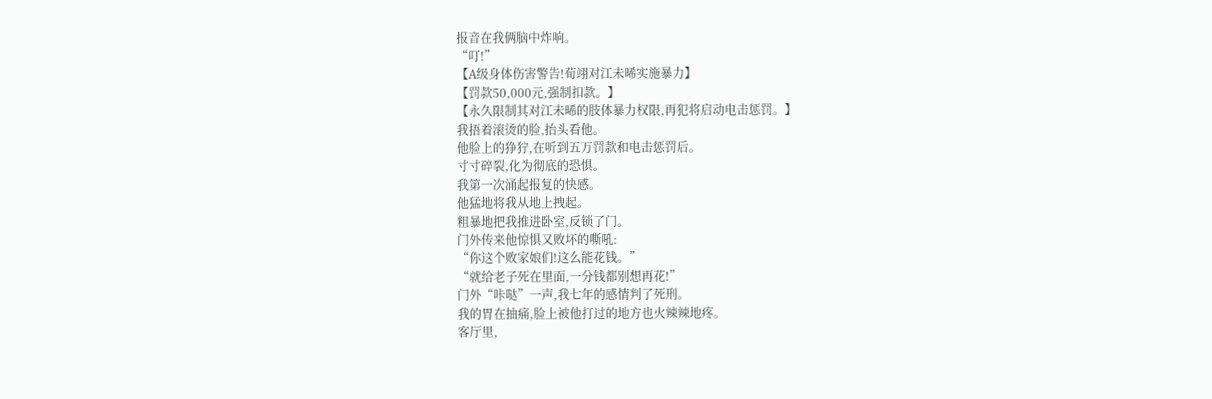报音在我俩脑中炸响。
“叮!”
【A级身体伤害警告!荀翊对江未晞实施暴力】
【罚款50,000元,强制扣款。】
【永久限制其对江未晞的肢体暴力权限,再犯将启动电击惩罚。】
我捂着滚烫的脸,抬头看他。
他脸上的狰狞,在听到五万罚款和电击惩罚后。
寸寸碎裂,化为彻底的恐惧。
我第一次涌起报复的快感。
他猛地将我从地上拽起。
粗暴地把我推进卧室,反锁了门。
门外传来他惊惧又败坏的嘶吼:
“你这个败家娘们!这么能花钱。”
“就给老子死在里面,一分钱都别想再花!”
门外“咔哒”一声,我七年的感情判了死刑。
我的胃在抽痛,脸上被他打过的地方也火辣辣地疼。
客厅里,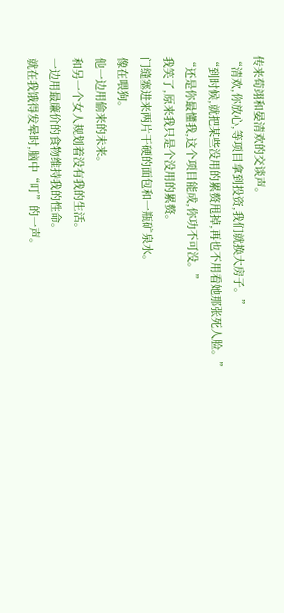传来荀翊和晏清欢的交谈声。
“清欢,你放心,等项目拿到投资,我们就换大房子。”
“到时候,就把某些没用的累赘甩掉,再也不用看她那张死人脸。”
“还是你最懂我,这个项目能成,你功不可没。”
我笑了,原来我只是个没用的累赘。
门缝塞进来两片干硬的面包和一瓶矿泉水。
像在喂狗。
他一边用偷来的未来。
和另一个女人规划着没有我的生活。
一边用最廉价的食物维持我的性命。
就在我饿得发晕时,脑中“叮”的一声。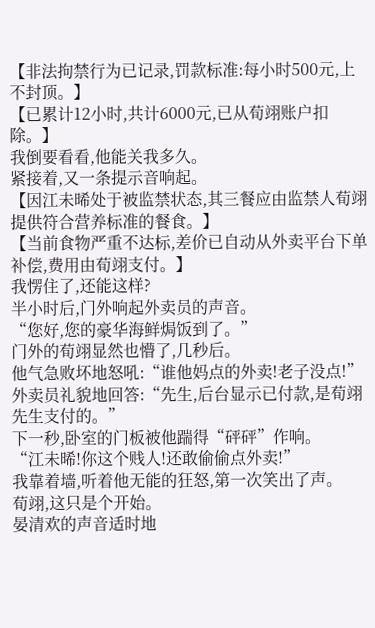【非法拘禁行为已记录,罚款标准:每小时500元,上不封顶。】
【已累计12小时,共计6000元,已从荀翊账户扣除。】
我倒要看看,他能关我多久。
紧接着,又一条提示音响起。
【因江未晞处于被监禁状态,其三餐应由监禁人荀翊提供符合营养标准的餐食。】
【当前食物严重不达标,差价已自动从外卖平台下单补偿,费用由荀翊支付。】
我愣住了,还能这样?
半小时后,门外响起外卖员的声音。
“您好,您的豪华海鲜焗饭到了。”
门外的荀翊显然也懵了,几秒后。
他气急败坏地怒吼:“谁他妈点的外卖!老子没点!”
外卖员礼貌地回答:“先生,后台显示已付款,是荀翊先生支付的。”
下一秒,卧室的门板被他踹得“砰砰”作响。
“江未晞!你这个贱人!还敢偷偷点外卖!”
我靠着墙,听着他无能的狂怒,第一次笑出了声。
荀翊,这只是个开始。
晏清欢的声音适时地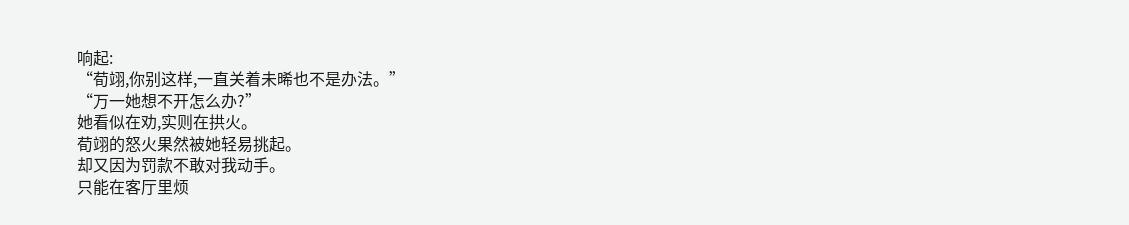响起:
“荀翊,你别这样,一直关着未晞也不是办法。”
“万一她想不开怎么办?”
她看似在劝,实则在拱火。
荀翊的怒火果然被她轻易挑起。
却又因为罚款不敢对我动手。
只能在客厅里烦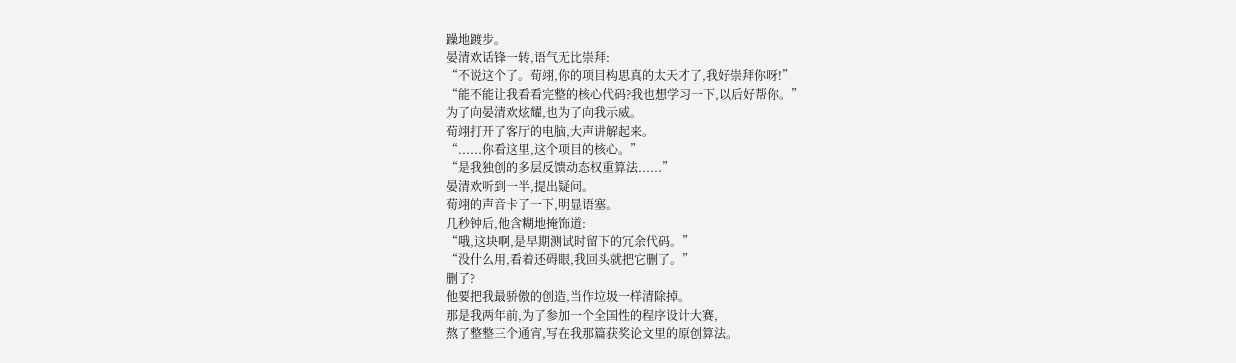躁地踱步。
晏清欢话锋一转,语气无比崇拜:
“不说这个了。荀翊,你的项目构思真的太天才了,我好崇拜你呀!”
“能不能让我看看完整的核心代码?我也想学习一下,以后好帮你。”
为了向晏清欢炫耀,也为了向我示威。
荀翊打开了客厅的电脑,大声讲解起来。
“......你看这里,这个项目的核心。”
“是我独创的多层反馈动态权重算法......”
晏清欢听到一半,提出疑问。
荀翊的声音卡了一下,明显语塞。
几秒钟后,他含糊地掩饰道:
“哦,这块啊,是早期测试时留下的冗余代码。”
“没什么用,看着还碍眼,我回头就把它删了。”
删了?
他要把我最骄傲的创造,当作垃圾一样清除掉。
那是我两年前,为了参加一个全国性的程序设计大赛,
熬了整整三个通宵,写在我那篇获奖论文里的原创算法。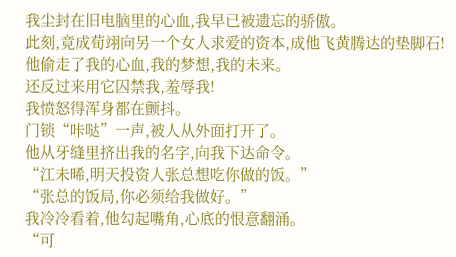我尘封在旧电脑里的心血,我早已被遗忘的骄傲。
此刻,竟成荀翊向另一个女人求爱的资本,成他飞黄腾达的垫脚石!
他偷走了我的心血,我的梦想,我的未来。
还反过来用它囚禁我,羞辱我!
我愤怒得浑身都在颤抖。
门锁“咔哒”一声,被人从外面打开了。
他从牙缝里挤出我的名字,向我下达命令。
“江未晞,明天投资人张总想吃你做的饭。”
“张总的饭局,你必须给我做好。”
我冷冷看着,他勾起嘴角,心底的恨意翻涌。
“可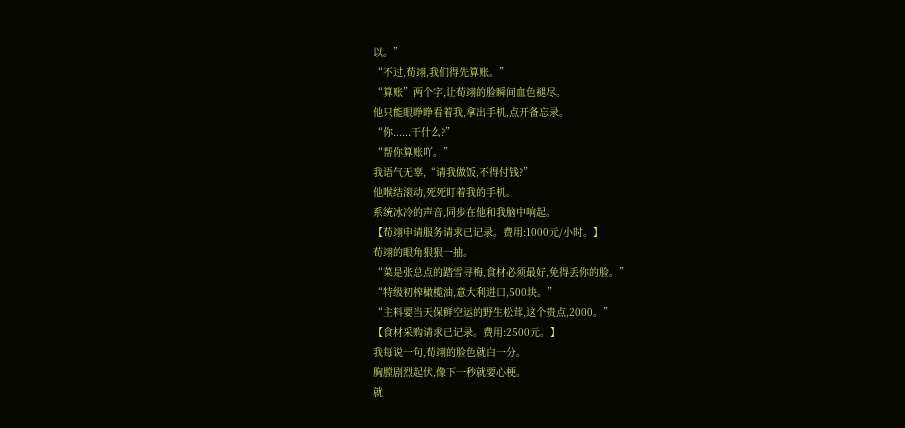以。”
“不过,荀翊,我们得先算账。”
“算账”两个字,让荀翊的脸瞬间血色褪尽。
他只能眼睁睁看着我,拿出手机,点开备忘录。
“你......干什么?”
“帮你算账吖。”
我语气无辜,“请我做饭,不得付钱?”
他喉结滚动,死死盯着我的手机。
系统冰冷的声音,同步在他和我脑中响起。
【荀翊申请服务请求已记录。费用:1000元/小时。】
荀翊的眼角狠狠一抽。
“菜是张总点的踏雪寻梅,食材必须最好,免得丢你的脸。”
“特级初榨橄榄油,意大利进口,500块。”
“主料要当天保鲜空运的野生松茸,这个贵点,2000。”
【食材采购请求已记录。费用:2500元。】
我每说一句,荀翊的脸色就白一分。
胸膛剧烈起伏,像下一秒就要心梗。
就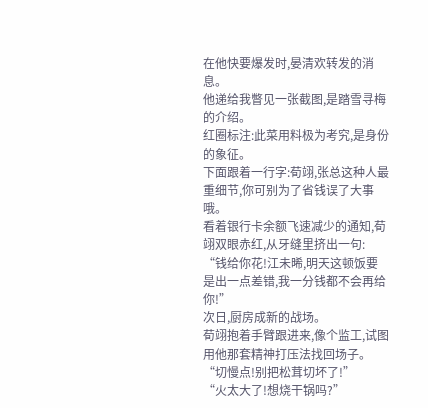在他快要爆发时,晏清欢转发的消息。
他递给我瞥见一张截图,是踏雪寻梅的介绍。
红圈标注:此菜用料极为考究,是身份的象征。
下面跟着一行字:荀翊,张总这种人最重细节,你可别为了省钱误了大事哦。
看着银行卡余额飞速减少的通知,荀翊双眼赤红,从牙缝里挤出一句:
“钱给你花!江未晞,明天这顿饭要是出一点差错,我一分钱都不会再给你!”
次日,厨房成新的战场。
荀翊抱着手臂跟进来,像个监工,试图用他那套精神打压法找回场子。
“切慢点!别把松茸切坏了!”
“火太大了!想烧干锅吗?”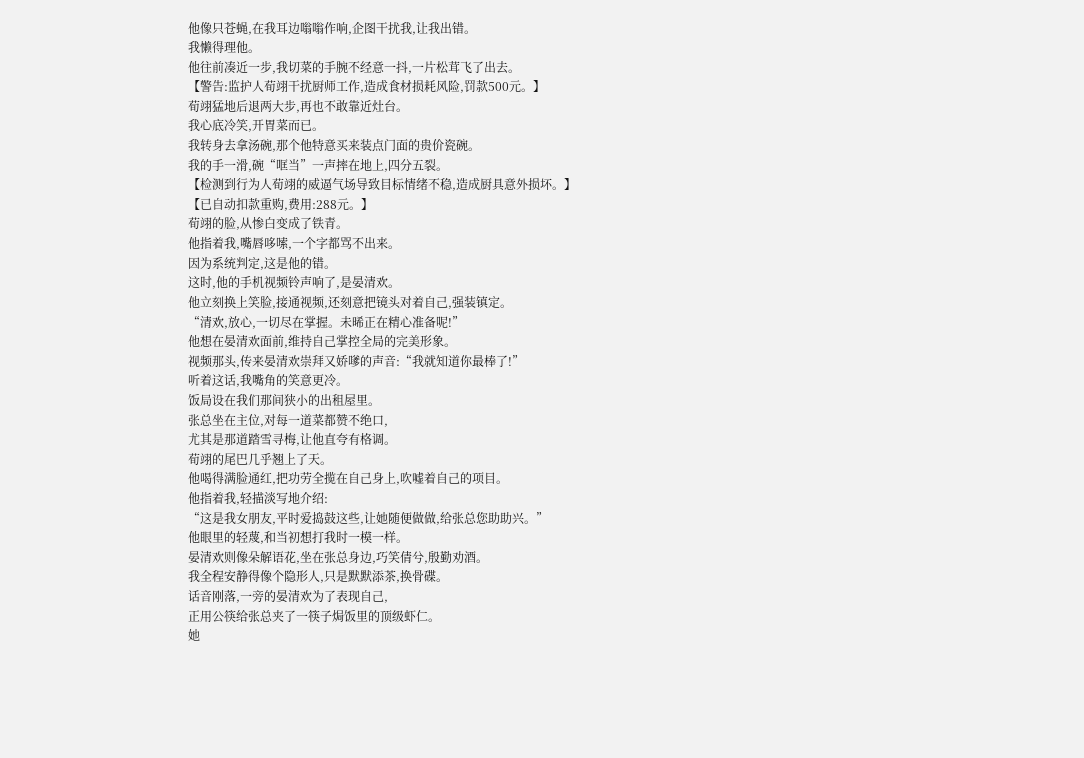他像只苍蝇,在我耳边嗡嗡作响,企图干扰我,让我出错。
我懒得理他。
他往前凑近一步,我切菜的手腕不经意一抖,一片松茸飞了出去。
【警告:监护人荀翊干扰厨师工作,造成食材损耗风险,罚款500元。】
荀翊猛地后退两大步,再也不敢靠近灶台。
我心底冷笑,开胃菜而已。
我转身去拿汤碗,那个他特意买来装点门面的贵价瓷碗。
我的手一滑,碗“哐当”一声摔在地上,四分五裂。
【检测到行为人荀翊的威逼气场导致目标情绪不稳,造成厨具意外损坏。】
【已自动扣款重购,费用:288元。】
荀翊的脸,从惨白变成了铁青。
他指着我,嘴唇哆嗦,一个字都骂不出来。
因为系统判定,这是他的错。
这时,他的手机视频铃声响了,是晏清欢。
他立刻换上笑脸,接通视频,还刻意把镜头对着自己,强装镇定。
“清欢,放心,一切尽在掌握。未晞正在精心准备呢!”
他想在晏清欢面前,维持自己掌控全局的完美形象。
视频那头,传来晏清欢崇拜又娇嗲的声音:“我就知道你最棒了!”
听着这话,我嘴角的笑意更冷。
饭局设在我们那间狭小的出租屋里。
张总坐在主位,对每一道菜都赞不绝口,
尤其是那道踏雪寻梅,让他直夸有格调。
荀翊的尾巴几乎翘上了天。
他喝得满脸通红,把功劳全揽在自己身上,吹嘘着自己的项目。
他指着我,轻描淡写地介绍:
“这是我女朋友,平时爱捣鼓这些,让她随便做做,给张总您助助兴。”
他眼里的轻蔑,和当初想打我时一模一样。
晏清欢则像朵解语花,坐在张总身边,巧笑倩兮,殷勤劝酒。
我全程安静得像个隐形人,只是默默添茶,换骨碟。
话音刚落,一旁的晏清欢为了表现自己,
正用公筷给张总夹了一筷子焗饭里的顶级虾仁。
她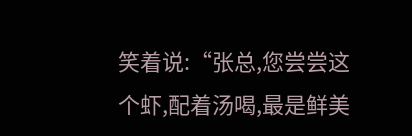笑着说:“张总,您尝尝这个虾,配着汤喝,最是鲜美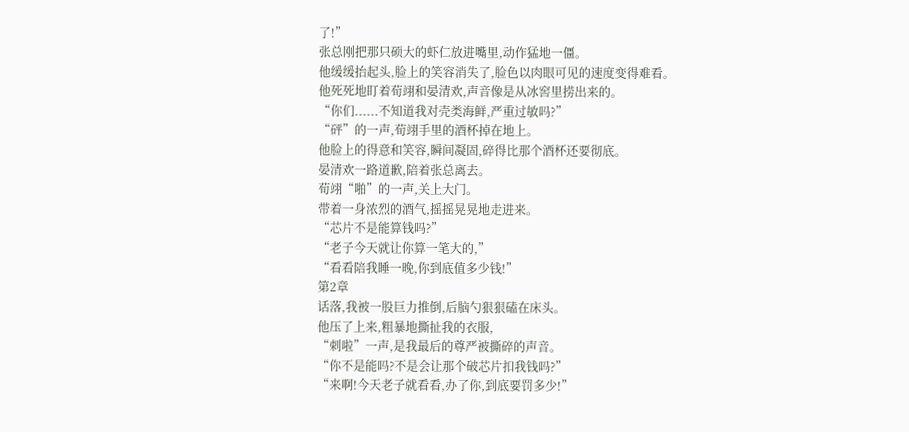了!”
张总刚把那只硕大的虾仁放进嘴里,动作猛地一僵。
他缓缓抬起头,脸上的笑容消失了,脸色以肉眼可见的速度变得难看。
他死死地盯着荀翊和晏清欢,声音像是从冰窖里捞出来的。
“你们......不知道我对壳类海鲜,严重过敏吗?”
“砰”的一声,荀翊手里的酒杯掉在地上。
他脸上的得意和笑容,瞬间凝固,碎得比那个酒杯还要彻底。
晏清欢一路道歉,陪着张总离去。
荀翊“啪”的一声,关上大门。
带着一身浓烈的酒气,摇摇晃晃地走进来。
“芯片不是能算钱吗?”
“老子今天就让你算一笔大的,”
“看看陪我睡一晚,你到底值多少钱!”
第2章
话落,我被一股巨力推倒,后脑勺狠狠磕在床头。
他压了上来,粗暴地撕扯我的衣服,
“刺啦”一声,是我最后的尊严被撕碎的声音。
“你不是能吗?不是会让那个破芯片扣我钱吗?”
“来啊!今天老子就看看,办了你,到底要罚多少!”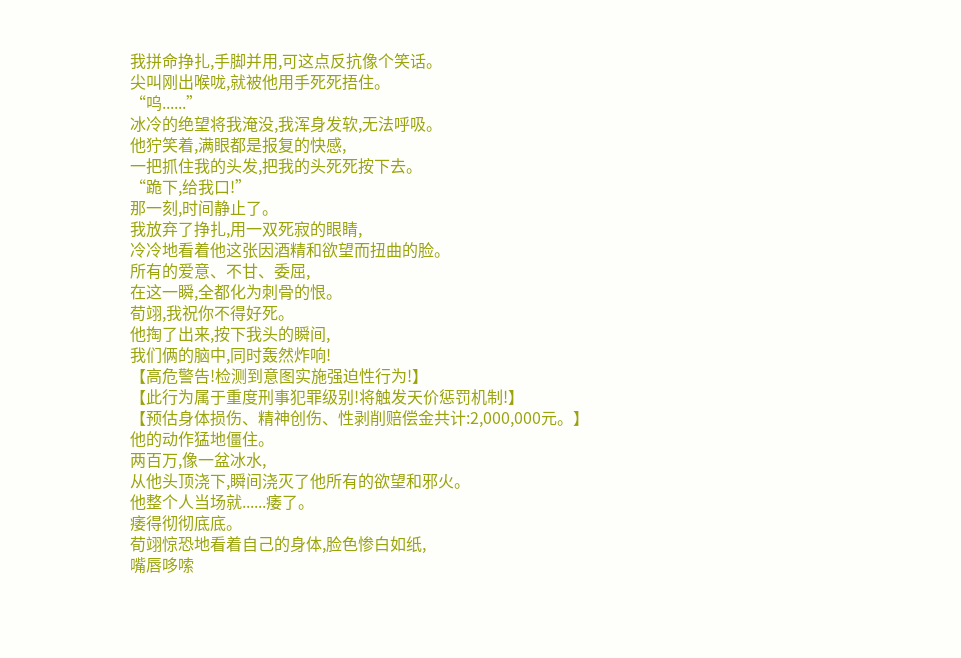我拼命挣扎,手脚并用,可这点反抗像个笑话。
尖叫刚出喉咙,就被他用手死死捂住。
“呜......”
冰冷的绝望将我淹没,我浑身发软,无法呼吸。
他狞笑着,满眼都是报复的快感,
一把抓住我的头发,把我的头死死按下去。
“跪下,给我口!”
那一刻,时间静止了。
我放弃了挣扎,用一双死寂的眼睛,
冷冷地看着他这张因酒精和欲望而扭曲的脸。
所有的爱意、不甘、委屈,
在这一瞬,全都化为刺骨的恨。
荀翊,我祝你不得好死。
他掏了出来,按下我头的瞬间,
我们俩的脑中,同时轰然炸响!
【高危警告!检测到意图实施强迫性行为!】
【此行为属于重度刑事犯罪级别!将触发天价惩罚机制!】
【预估身体损伤、精神创伤、性剥削赔偿金共计:2,000,000元。】
他的动作猛地僵住。
两百万,像一盆冰水,
从他头顶浇下,瞬间浇灭了他所有的欲望和邪火。
他整个人当场就......痿了。
痿得彻彻底底。
荀翊惊恐地看着自己的身体,脸色惨白如纸,
嘴唇哆嗦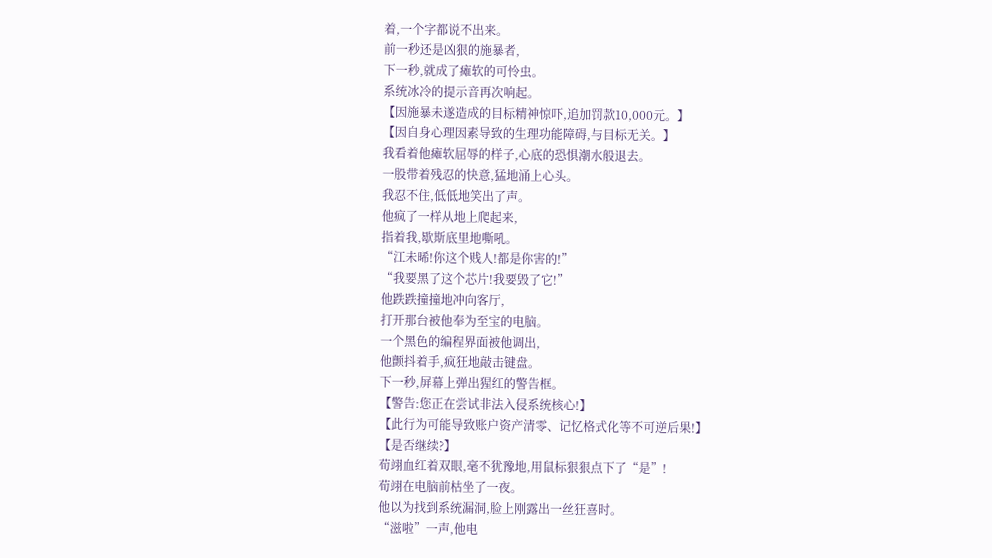着,一个字都说不出来。
前一秒还是凶狠的施暴者,
下一秒,就成了瘫软的可怜虫。
系统冰冷的提示音再次响起。
【因施暴未遂造成的目标精神惊吓,追加罚款10,000元。】
【因自身心理因素导致的生理功能障碍,与目标无关。】
我看着他瘫软屈辱的样子,心底的恐惧潮水般退去。
一股带着残忍的快意,猛地涌上心头。
我忍不住,低低地笑出了声。
他疯了一样从地上爬起来,
指着我,歇斯底里地嘶吼。
“江未晞!你这个贱人!都是你害的!”
“我要黑了这个芯片!我要毁了它!”
他跌跌撞撞地冲向客厅,
打开那台被他奉为至宝的电脑。
一个黑色的编程界面被他调出,
他颤抖着手,疯狂地敲击键盘。
下一秒,屏幕上弹出猩红的警告框。
【警告:您正在尝试非法入侵系统核心!】
【此行为可能导致账户资产清零、记忆格式化等不可逆后果!】
【是否继续?】
荀翊血红着双眼,毫不犹豫地,用鼠标狠狠点下了“是”!
荀翊在电脑前枯坐了一夜。
他以为找到系统漏洞,脸上刚露出一丝狂喜时。
“滋啦”一声,他电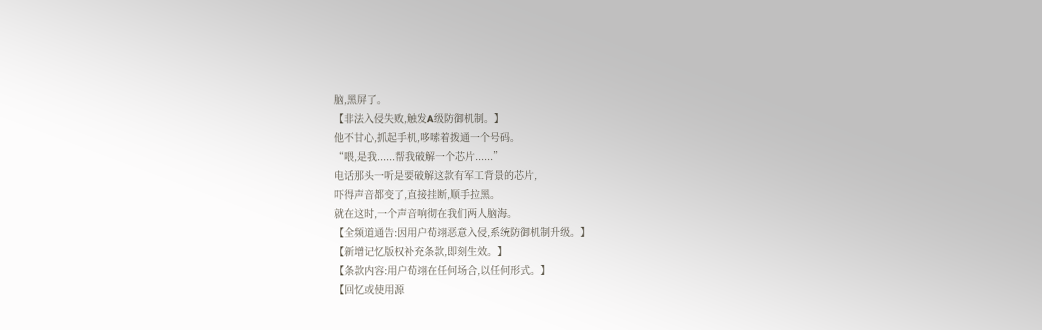脑,黑屏了。
【非法入侵失败,触发A级防御机制。】
他不甘心,抓起手机,哆嗦着拨通一个号码。
“喂,是我......帮我破解一个芯片......”
电话那头一听是要破解这款有军工背景的芯片,
吓得声音都变了,直接挂断,顺手拉黑。
就在这时,一个声音响彻在我们两人脑海。
【全频道通告:因用户荀翊恶意入侵,系统防御机制升级。】
【新增记忆版权补充条款,即刻生效。】
【条款内容:用户荀翊在任何场合,以任何形式。】
【回忆或使用源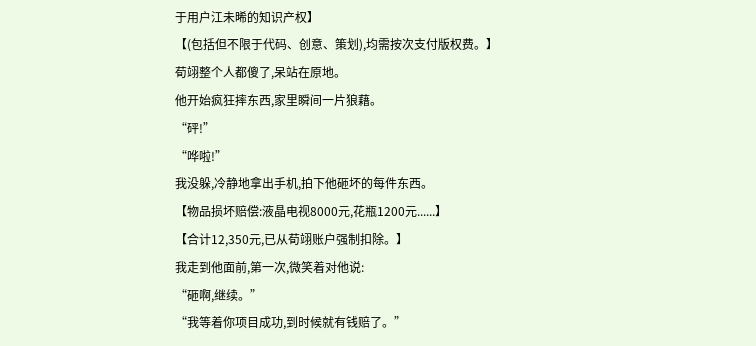于用户江未晞的知识产权】
【(包括但不限于代码、创意、策划),均需按次支付版权费。】
荀翊整个人都傻了,呆站在原地。
他开始疯狂摔东西,家里瞬间一片狼藉。
“砰!”
“哗啦!”
我没躲,冷静地拿出手机,拍下他砸坏的每件东西。
【物品损坏赔偿:液晶电视8000元,花瓶1200元......】
【合计12,350元,已从荀翊账户强制扣除。】
我走到他面前,第一次,微笑着对他说:
“砸啊,继续。”
“我等着你项目成功,到时候就有钱赔了。”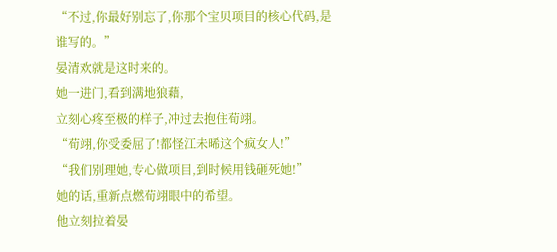“不过,你最好别忘了,你那个宝贝项目的核心代码,是谁写的。”
晏清欢就是这时来的。
她一进门,看到满地狼藉,
立刻心疼至极的样子,冲过去抱住荀翊。
“荀翊,你受委屈了!都怪江未晞这个疯女人!”
“我们别理她,专心做项目,到时候用钱砸死她!”
她的话,重新点燃荀翊眼中的希望。
他立刻拉着晏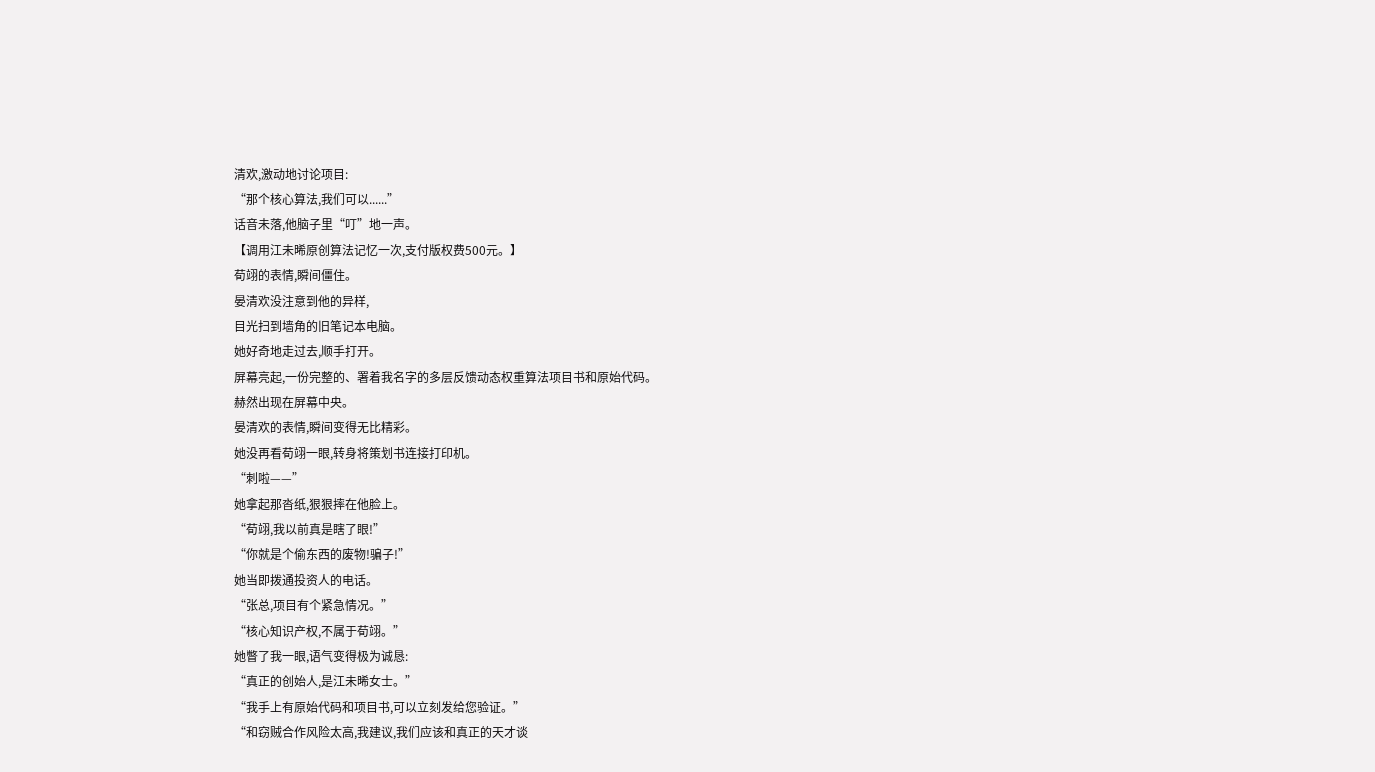清欢,激动地讨论项目:
“那个核心算法,我们可以......”
话音未落,他脑子里“叮”地一声。
【调用江未晞原创算法记忆一次,支付版权费500元。】
荀翊的表情,瞬间僵住。
晏清欢没注意到他的异样,
目光扫到墙角的旧笔记本电脑。
她好奇地走过去,顺手打开。
屏幕亮起,一份完整的、署着我名字的多层反馈动态权重算法项目书和原始代码。
赫然出现在屏幕中央。
晏清欢的表情,瞬间变得无比精彩。
她没再看荀翊一眼,转身将策划书连接打印机。
“刺啦——”
她拿起那沓纸,狠狠摔在他脸上。
“荀翊,我以前真是瞎了眼!”
“你就是个偷东西的废物!骗子!”
她当即拨通投资人的电话。
“张总,项目有个紧急情况。”
“核心知识产权,不属于荀翊。”
她瞥了我一眼,语气变得极为诚恳:
“真正的创始人,是江未晞女士。”
“我手上有原始代码和项目书,可以立刻发给您验证。”
“和窃贼合作风险太高,我建议,我们应该和真正的天才谈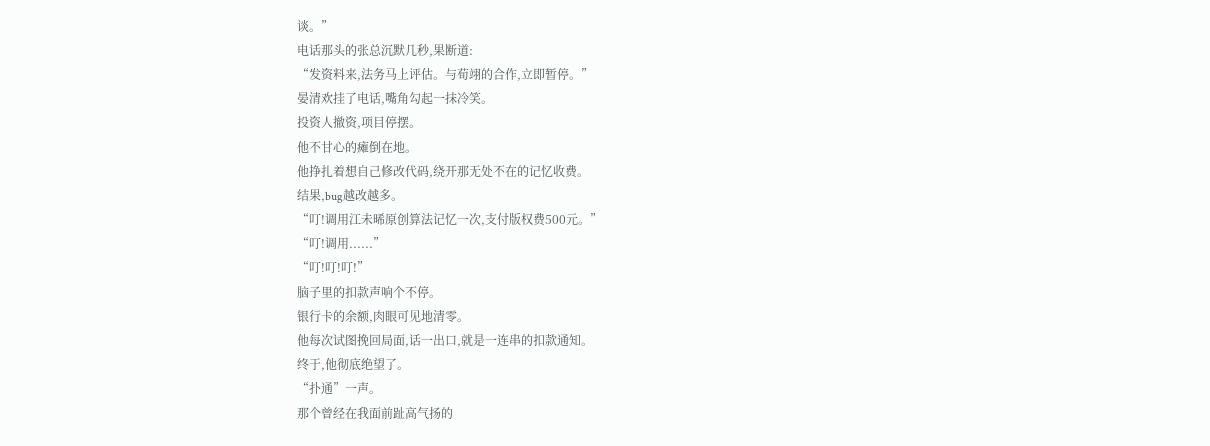谈。”
电话那头的张总沉默几秒,果断道:
“发资料来,法务马上评估。与荀翊的合作,立即暂停。”
晏清欢挂了电话,嘴角勾起一抹冷笑。
投资人撤资,项目停摆。
他不甘心的瘫倒在地。
他挣扎着想自己修改代码,绕开那无处不在的记忆收费。
结果,bug越改越多。
“叮!调用江未晞原创算法记忆一次,支付版权费500元。”
“叮!调用......”
“叮!叮!叮!”
脑子里的扣款声响个不停。
银行卡的余额,肉眼可见地清零。
他每次试图挽回局面,话一出口,就是一连串的扣款通知。
终于,他彻底绝望了。
“扑通”一声。
那个曾经在我面前趾高气扬的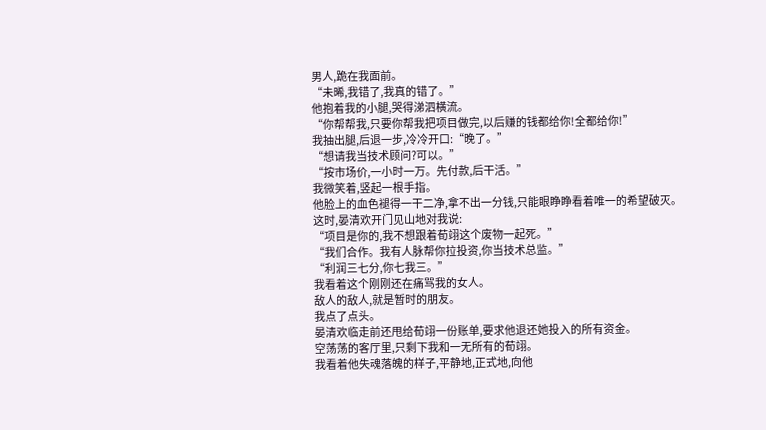男人,跪在我面前。
“未晞,我错了,我真的错了。”
他抱着我的小腿,哭得涕泗横流。
“你帮帮我,只要你帮我把项目做完,以后赚的钱都给你!全都给你!”
我抽出腿,后退一步,冷冷开口:“晚了。”
“想请我当技术顾问?可以。”
“按市场价,一小时一万。先付款,后干活。”
我微笑着,竖起一根手指。
他脸上的血色褪得一干二净,拿不出一分钱,只能眼睁睁看着唯一的希望破灭。
这时,晏清欢开门见山地对我说:
“项目是你的,我不想跟着荀翊这个废物一起死。”
“我们合作。我有人脉帮你拉投资,你当技术总监。”
“利润三七分,你七我三。”
我看着这个刚刚还在痛骂我的女人。
敌人的敌人,就是暂时的朋友。
我点了点头。
晏清欢临走前还甩给荀翊一份账单,要求他退还她投入的所有资金。
空荡荡的客厅里,只剩下我和一无所有的荀翊。
我看着他失魂落魄的样子,平静地,正式地,向他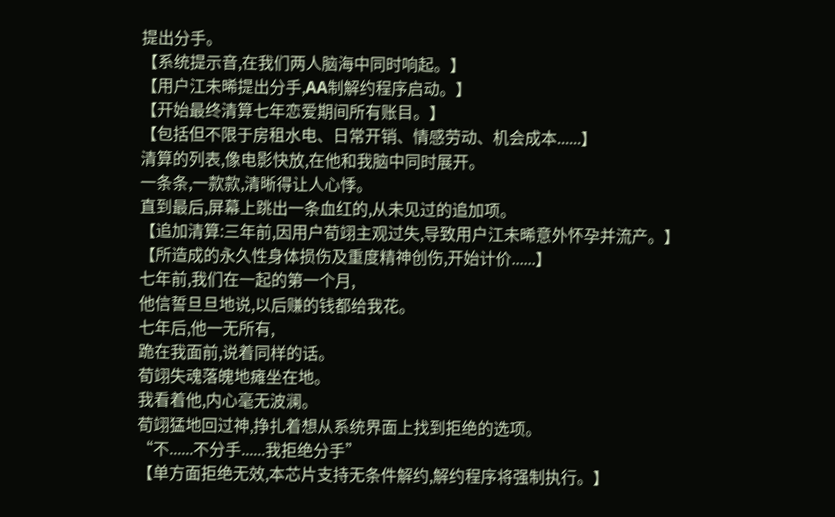提出分手。
【系统提示音,在我们两人脑海中同时响起。】
【用户江未晞提出分手,AA制解约程序启动。】
【开始最终清算七年恋爱期间所有账目。】
【包括但不限于房租水电、日常开销、情感劳动、机会成本......】
清算的列表,像电影快放,在他和我脑中同时展开。
一条条,一款款,清晰得让人心悸。
直到最后,屏幕上跳出一条血红的,从未见过的追加项。
【追加清算:三年前,因用户荀翊主观过失,导致用户江未晞意外怀孕并流产。】
【所造成的永久性身体损伤及重度精神创伤,开始计价......】
七年前,我们在一起的第一个月,
他信誓旦旦地说,以后赚的钱都给我花。
七年后,他一无所有,
跪在我面前,说着同样的话。
荀翊失魂落魄地瘫坐在地。
我看着他,内心毫无波澜。
荀翊猛地回过神,挣扎着想从系统界面上找到拒绝的选项。
“不......不分手......我拒绝分手”
【单方面拒绝无效,本芯片支持无条件解约,解约程序将强制执行。】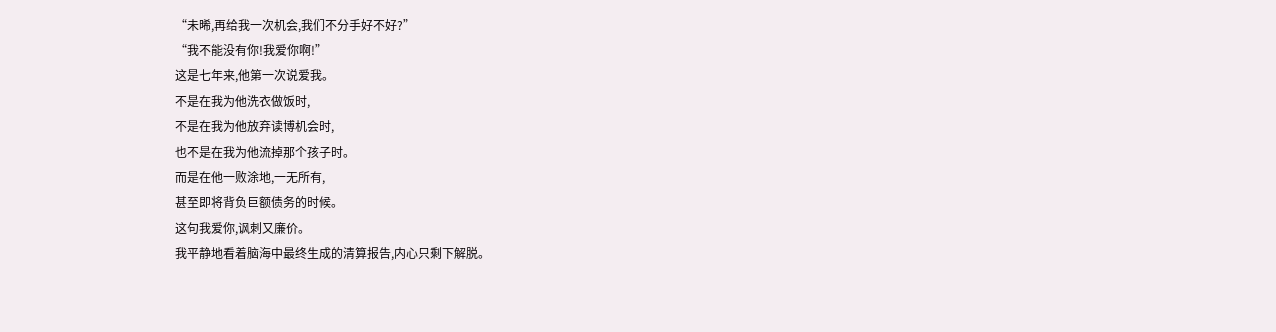“未晞,再给我一次机会,我们不分手好不好?”
“我不能没有你!我爱你啊!”
这是七年来,他第一次说爱我。
不是在我为他洗衣做饭时,
不是在我为他放弃读博机会时,
也不是在我为他流掉那个孩子时。
而是在他一败涂地,一无所有,
甚至即将背负巨额债务的时候。
这句我爱你,讽刺又廉价。
我平静地看着脑海中最终生成的清算报告,内心只剩下解脱。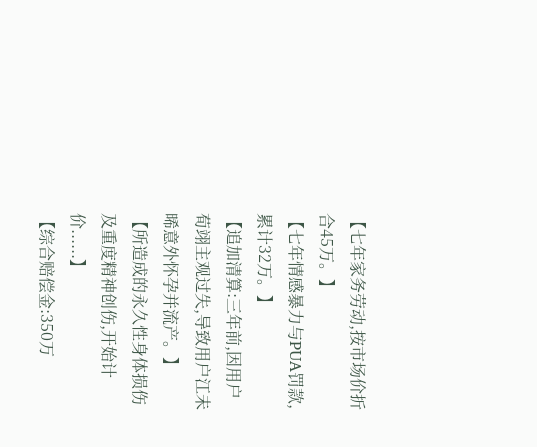【七年家务劳动,按市场价折合45万。】
【七年情感暴力与PUA罚款,累计32万。】
【追加清算:三年前,因用户荀翊主观过失,导致用户江未晞意外怀孕并流产。】
【所造成的永久性身体损伤及重度精神创伤,开始计价......】
【综合赔偿金:350万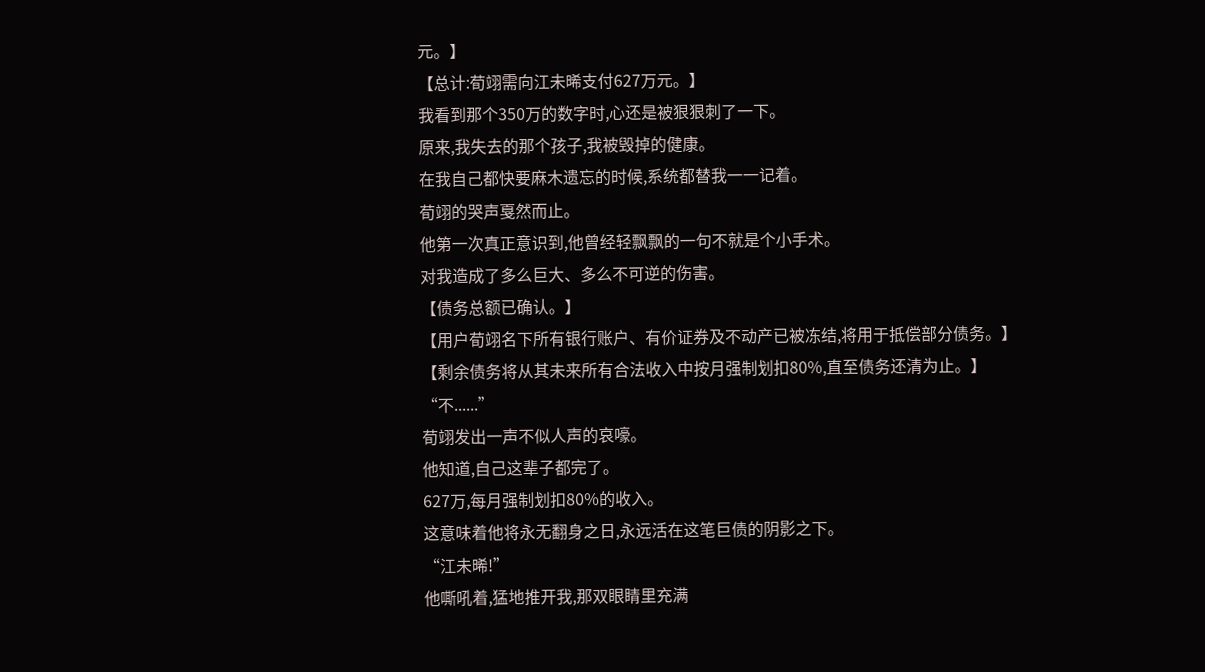元。】
【总计:荀翊需向江未晞支付627万元。】
我看到那个350万的数字时,心还是被狠狠刺了一下。
原来,我失去的那个孩子,我被毁掉的健康。
在我自己都快要麻木遗忘的时候,系统都替我一一记着。
荀翊的哭声戛然而止。
他第一次真正意识到,他曾经轻飘飘的一句不就是个小手术。
对我造成了多么巨大、多么不可逆的伤害。
【债务总额已确认。】
【用户荀翊名下所有银行账户、有价证券及不动产已被冻结,将用于抵偿部分债务。】
【剩余债务将从其未来所有合法收入中按月强制划扣80%,直至债务还清为止。】
“不......”
荀翊发出一声不似人声的哀嚎。
他知道,自己这辈子都完了。
627万,每月强制划扣80%的收入。
这意味着他将永无翻身之日,永远活在这笔巨债的阴影之下。
“江未晞!”
他嘶吼着,猛地推开我,那双眼睛里充满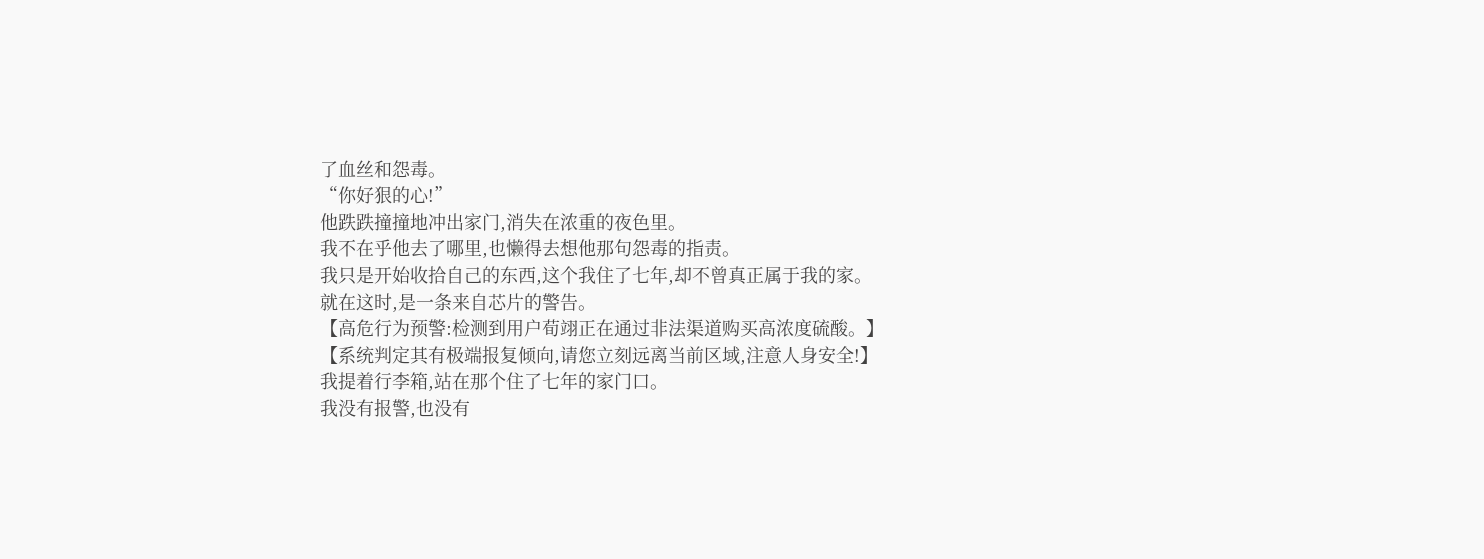了血丝和怨毒。
“你好狠的心!”
他跌跌撞撞地冲出家门,消失在浓重的夜色里。
我不在乎他去了哪里,也懒得去想他那句怨毒的指责。
我只是开始收拾自己的东西,这个我住了七年,却不曾真正属于我的家。
就在这时,是一条来自芯片的警告。
【高危行为预警:检测到用户荀翊正在通过非法渠道购买高浓度硫酸。】
【系统判定其有极端报复倾向,请您立刻远离当前区域,注意人身安全!】
我提着行李箱,站在那个住了七年的家门口。
我没有报警,也没有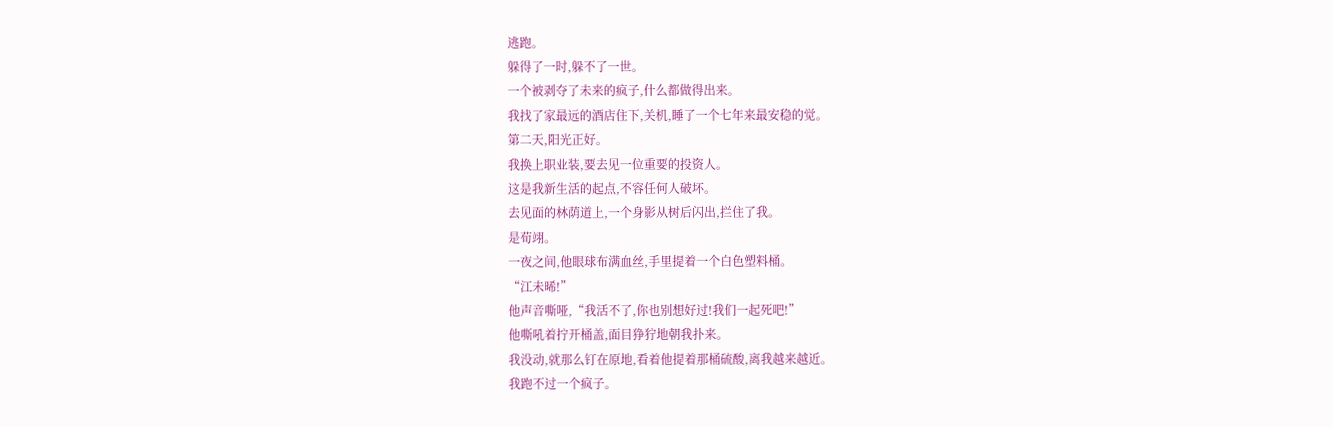逃跑。
躲得了一时,躲不了一世。
一个被剥夺了未来的疯子,什么都做得出来。
我找了家最远的酒店住下,关机,睡了一个七年来最安稳的觉。
第二天,阳光正好。
我换上职业装,要去见一位重要的投资人。
这是我新生活的起点,不容任何人破坏。
去见面的林荫道上,一个身影从树后闪出,拦住了我。
是荀翊。
一夜之间,他眼球布满血丝,手里提着一个白色塑料桶。
“江未晞!”
他声音嘶哑,“我活不了,你也别想好过!我们一起死吧!”
他嘶吼着拧开桶盖,面目狰狞地朝我扑来。
我没动,就那么钉在原地,看着他提着那桶硫酸,离我越来越近。
我跑不过一个疯子。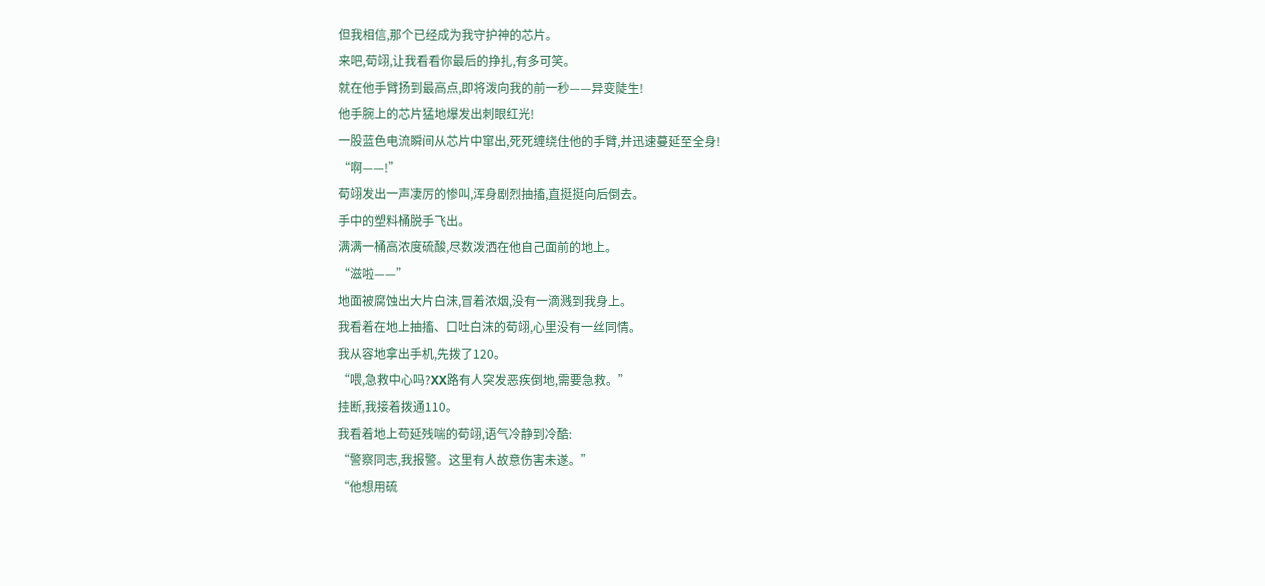但我相信,那个已经成为我守护神的芯片。
来吧,荀翊,让我看看你最后的挣扎,有多可笑。
就在他手臂扬到最高点,即将泼向我的前一秒——异变陡生!
他手腕上的芯片猛地爆发出刺眼红光!
一股蓝色电流瞬间从芯片中窜出,死死缠绕住他的手臂,并迅速蔓延至全身!
“啊——!”
荀翊发出一声凄厉的惨叫,浑身剧烈抽搐,直挺挺向后倒去。
手中的塑料桶脱手飞出。
满满一桶高浓度硫酸,尽数泼洒在他自己面前的地上。
“滋啦——”
地面被腐蚀出大片白沫,冒着浓烟,没有一滴溅到我身上。
我看着在地上抽搐、口吐白沫的荀翊,心里没有一丝同情。
我从容地拿出手机,先拨了120。
“喂,急救中心吗?XX路有人突发恶疾倒地,需要急救。”
挂断,我接着拨通110。
我看着地上苟延残喘的荀翊,语气冷静到冷酷:
“警察同志,我报警。这里有人故意伤害未遂。”
“他想用硫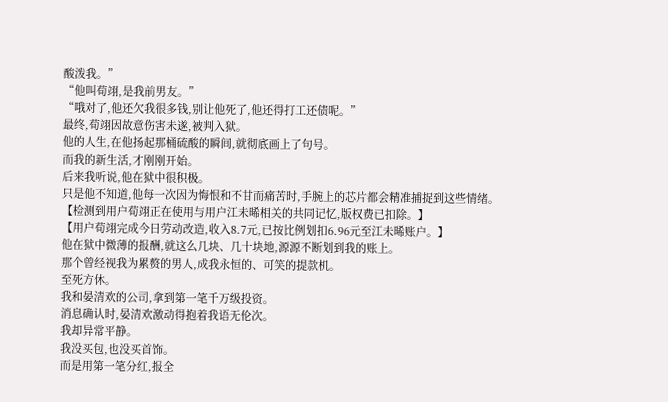酸泼我。”
“他叫荀翊,是我前男友。”
“哦对了,他还欠我很多钱,别让他死了,他还得打工还债呢。”
最终,荀翊因故意伤害未遂,被判入狱。
他的人生,在他扬起那桶硫酸的瞬间,就彻底画上了句号。
而我的新生活,才刚刚开始。
后来我听说,他在狱中很积极。
只是他不知道,他每一次因为悔恨和不甘而痛苦时,手腕上的芯片都会精准捕捉到这些情绪。
【检测到用户荀翊正在使用与用户江未晞相关的共同记忆,版权费已扣除。】
【用户荀翊完成今日劳动改造,收入8.7元,已按比例划扣6.96元至江未晞账户。】
他在狱中微薄的报酬,就这么几块、几十块地,源源不断划到我的账上。
那个曾经视我为累赘的男人,成我永恒的、可笑的提款机。
至死方休。
我和晏清欢的公司,拿到第一笔千万级投资。
消息确认时,晏清欢激动得抱着我语无伦次。
我却异常平静。
我没买包,也没买首饰。
而是用第一笔分红,报全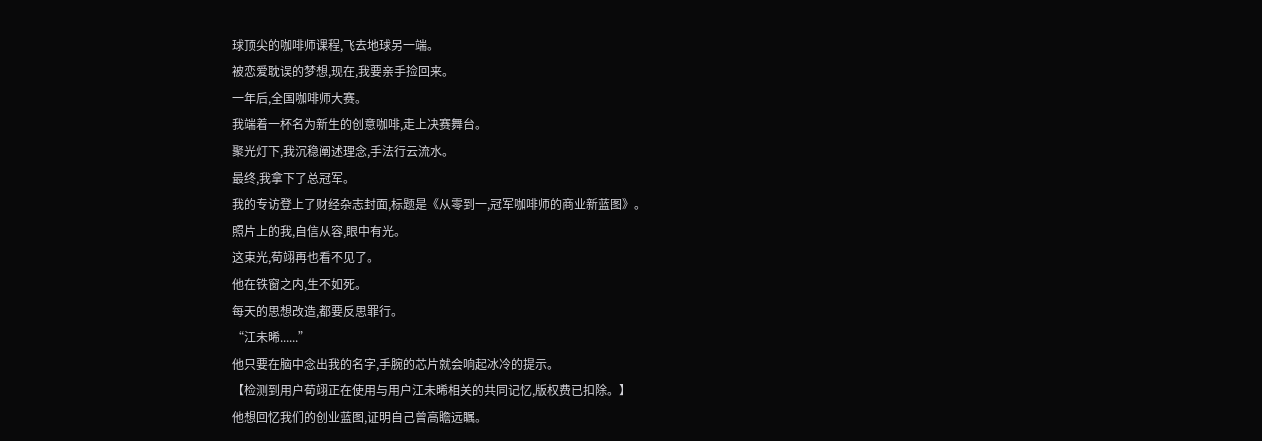球顶尖的咖啡师课程,飞去地球另一端。
被恋爱耽误的梦想,现在,我要亲手捡回来。
一年后,全国咖啡师大赛。
我端着一杯名为新生的创意咖啡,走上决赛舞台。
聚光灯下,我沉稳阐述理念,手法行云流水。
最终,我拿下了总冠军。
我的专访登上了财经杂志封面,标题是《从零到一,冠军咖啡师的商业新蓝图》。
照片上的我,自信从容,眼中有光。
这束光,荀翊再也看不见了。
他在铁窗之内,生不如死。
每天的思想改造,都要反思罪行。
“江未晞......”
他只要在脑中念出我的名字,手腕的芯片就会响起冰冷的提示。
【检测到用户荀翊正在使用与用户江未晞相关的共同记忆,版权费已扣除。】
他想回忆我们的创业蓝图,证明自己曾高瞻远瞩。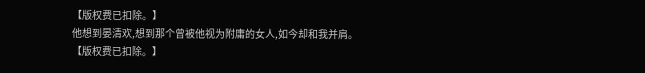【版权费已扣除。】
他想到晏清欢,想到那个曾被他视为附庸的女人,如今却和我并肩。
【版权费已扣除。】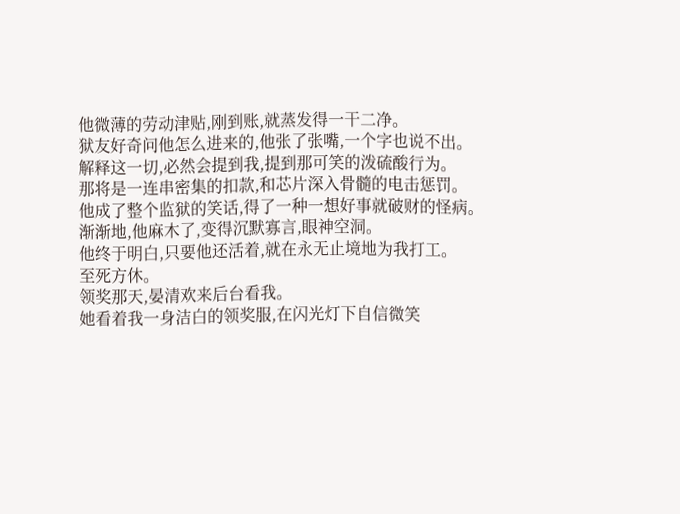他微薄的劳动津贴,刚到账,就蒸发得一干二净。
狱友好奇问他怎么进来的,他张了张嘴,一个字也说不出。
解释这一切,必然会提到我,提到那可笑的泼硫酸行为。
那将是一连串密集的扣款,和芯片深入骨髓的电击惩罚。
他成了整个监狱的笑话,得了一种一想好事就破财的怪病。
渐渐地,他麻木了,变得沉默寡言,眼神空洞。
他终于明白,只要他还活着,就在永无止境地为我打工。
至死方休。
领奖那天,晏清欢来后台看我。
她看着我一身洁白的领奖服,在闪光灯下自信微笑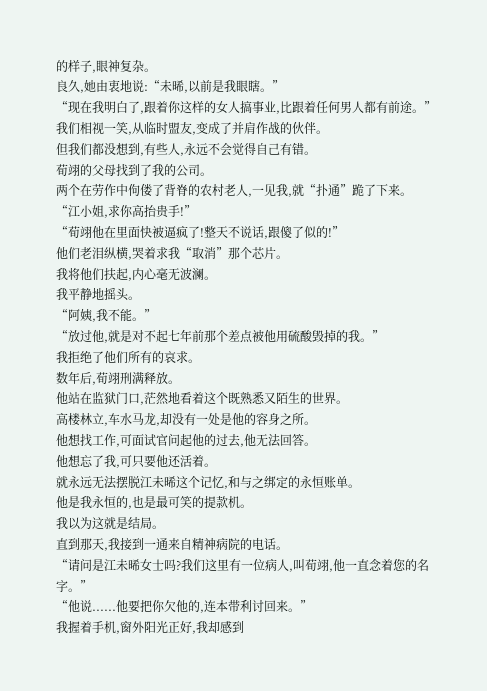的样子,眼神复杂。
良久,她由衷地说:“未晞,以前是我眼瞎。”
“现在我明白了,跟着你这样的女人搞事业,比跟着任何男人都有前途。”
我们相视一笑,从临时盟友,变成了并肩作战的伙伴。
但我们都没想到,有些人,永远不会觉得自己有错。
荀翊的父母找到了我的公司。
两个在劳作中佝偻了背脊的农村老人,一见我,就“扑通”跪了下来。
“江小姐,求你高抬贵手!”
“荀翊他在里面快被逼疯了!整天不说话,跟傻了似的!”
他们老泪纵横,哭着求我“取消”那个芯片。
我将他们扶起,内心毫无波澜。
我平静地摇头。
“阿姨,我不能。”
“放过他,就是对不起七年前那个差点被他用硫酸毁掉的我。”
我拒绝了他们所有的哀求。
数年后,荀翊刑满释放。
他站在监狱门口,茫然地看着这个既熟悉又陌生的世界。
高楼林立,车水马龙,却没有一处是他的容身之所。
他想找工作,可面试官问起他的过去,他无法回答。
他想忘了我,可只要他还活着。
就永远无法摆脱江未晞这个记忆,和与之绑定的永恒账单。
他是我永恒的,也是最可笑的提款机。
我以为这就是结局。
直到那天,我接到一通来自精神病院的电话。
“请问是江未晞女士吗?我们这里有一位病人,叫荀翊,他一直念着您的名字。”
“他说......他要把你欠他的,连本带利讨回来。”
我握着手机,窗外阳光正好,我却感到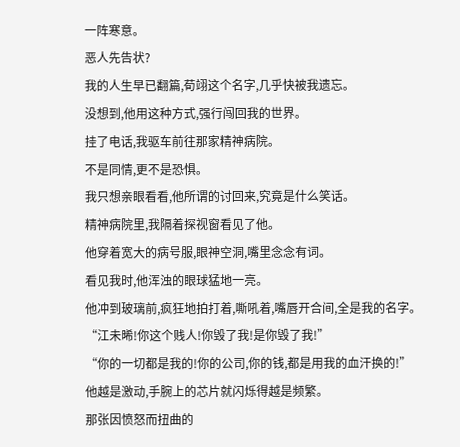一阵寒意。
恶人先告状?
我的人生早已翻篇,荀翊这个名字,几乎快被我遗忘。
没想到,他用这种方式,强行闯回我的世界。
挂了电话,我驱车前往那家精神病院。
不是同情,更不是恐惧。
我只想亲眼看看,他所谓的讨回来,究竟是什么笑话。
精神病院里,我隔着探视窗看见了他。
他穿着宽大的病号服,眼神空洞,嘴里念念有词。
看见我时,他浑浊的眼球猛地一亮。
他冲到玻璃前,疯狂地拍打着,嘶吼着,嘴唇开合间,全是我的名字。
“江未晞!你这个贱人!你毁了我!是你毁了我!”
“你的一切都是我的!你的公司,你的钱,都是用我的血汗换的!”
他越是激动,手腕上的芯片就闪烁得越是频繁。
那张因愤怒而扭曲的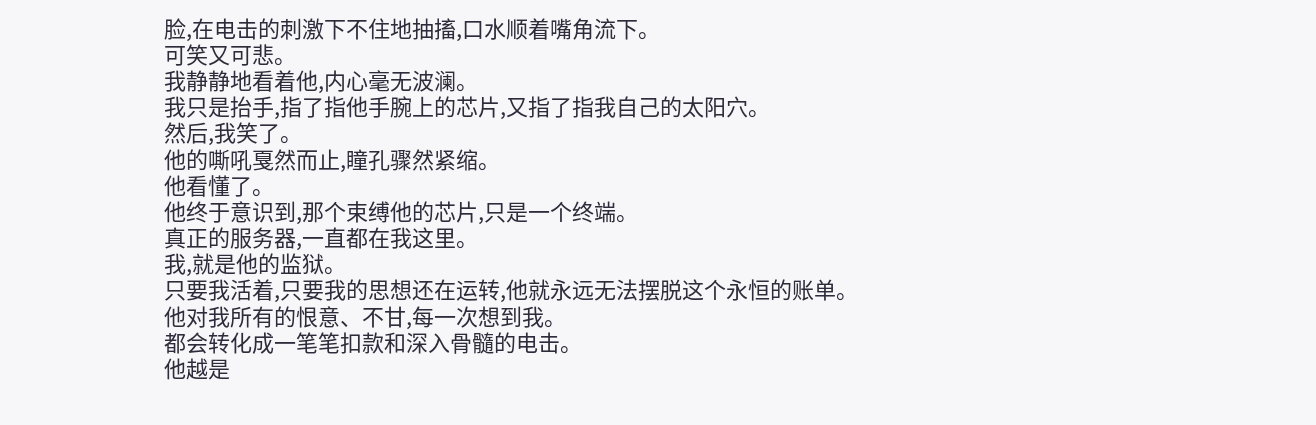脸,在电击的刺激下不住地抽搐,口水顺着嘴角流下。
可笑又可悲。
我静静地看着他,内心毫无波澜。
我只是抬手,指了指他手腕上的芯片,又指了指我自己的太阳穴。
然后,我笑了。
他的嘶吼戛然而止,瞳孔骤然紧缩。
他看懂了。
他终于意识到,那个束缚他的芯片,只是一个终端。
真正的服务器,一直都在我这里。
我,就是他的监狱。
只要我活着,只要我的思想还在运转,他就永远无法摆脱这个永恒的账单。
他对我所有的恨意、不甘,每一次想到我。
都会转化成一笔笔扣款和深入骨髓的电击。
他越是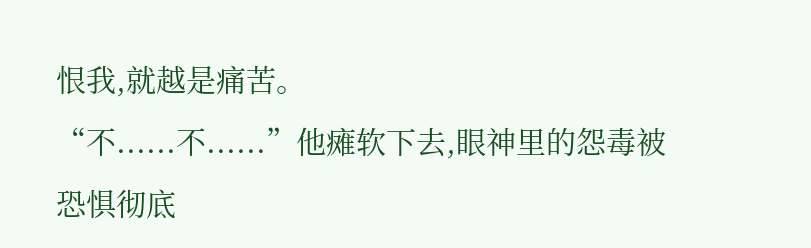恨我,就越是痛苦。
“不......不......”他瘫软下去,眼神里的怨毒被恐惧彻底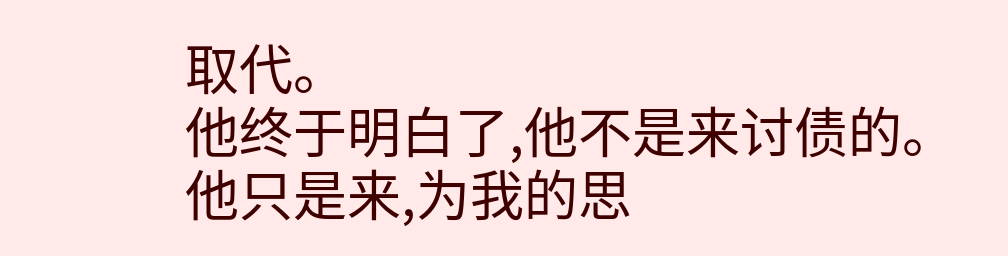取代。
他终于明白了,他不是来讨债的。
他只是来,为我的思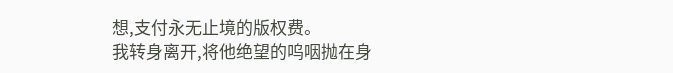想,支付永无止境的版权费。
我转身离开,将他绝望的呜咽抛在身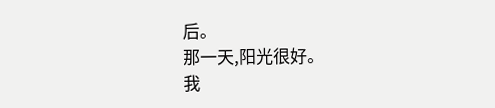后。
那一天,阳光很好。
我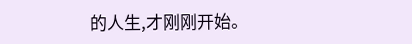的人生,才刚刚开始。